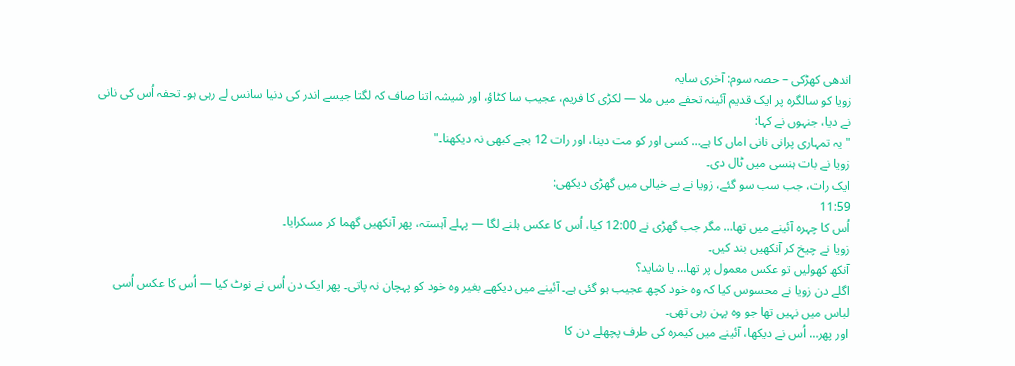اندھی کھڑکی – حصہ سوم: آخری سایہ
زویا کو سالگرہ پر ایک قدیم آئینہ تحفے میں ملا — لکڑی کا فریم، عجیب سا کٹاؤ، اور شیشہ اتنا صاف کہ لگتا جیسے اندر کی دنیا سانس لے رہی ہو۔ تحفہ اُس کی نانی نے دیا، جنہوں نے کہا:
"یہ تمہاری پرانی نانی اماں کا ہے… کسی اور کو مت دینا، اور رات 12 بجے کبھی نہ دیکھنا۔"
زویا نے بات ہنسی میں ٹال دی۔
ایک رات، جب سب سو گئے، زویا نے بے خیالی میں گھڑی دیکھی:
11:59
اُس کا چہرہ آئینے میں تھا… مگر جب گھڑی نے 12:00 کیا، اُس کا عکس ہلنے لگا — پہلے آہستہ، پھر آنکھیں گھما کر مسکرایا۔
زویا نے چیخ کر آنکھیں بند کیں۔
آنکھ کھولیں تو عکس معمول پر تھا… یا شاید؟
اگلے دن زویا نے محسوس کیا کہ وہ خود کچھ عجیب ہو گئی ہے۔ آئینے میں دیکھے بغیر وہ خود کو پہچان نہ پاتی۔ پھر ایک دن اُس نے نوٹ کیا — اُس کا عکس اُسی لباس میں نہیں تھا جو وہ پہن رہی تھی۔
اور پھر… اُس نے دیکھا، آئینے میں کیمرہ کی طرف پچھلے دن کا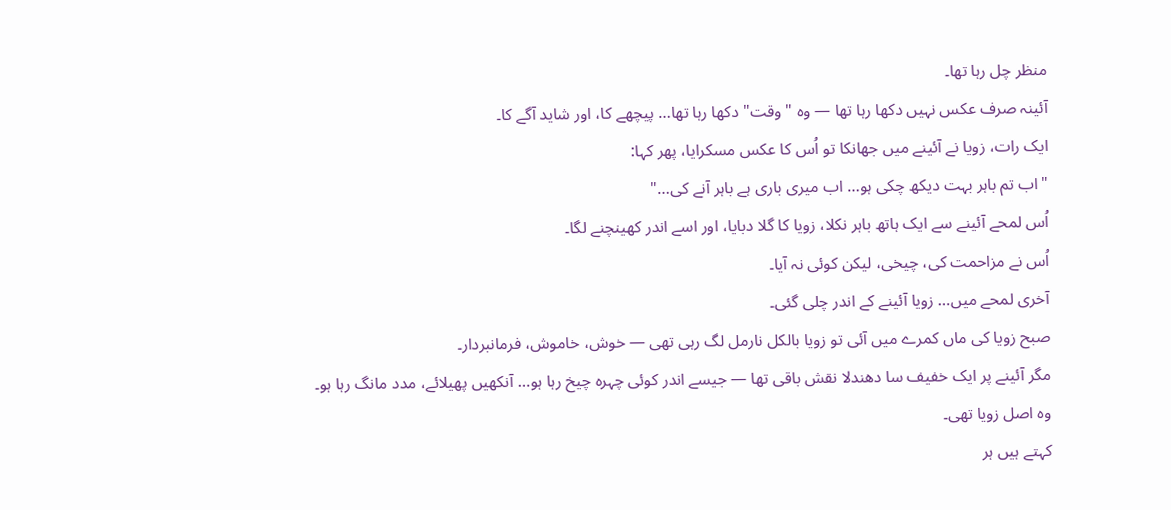منظر چل رہا تھا۔
آئینہ صرف عکس نہیں دکھا رہا تھا — وہ "وقت" دکھا رہا تھا… پیچھے کا، اور شاید آگے کا۔
ایک رات، زویا نے آئینے میں جھانکا تو اُس کا عکس مسکرایا، پھر کہا:
"اب تم باہر بہت دیکھ چکی ہو… اب میری باری ہے باہر آنے کی…"
اُس لمحے آئینے سے ایک ہاتھ باہر نکلا، زویا کا گلا دبایا، اور اسے اندر کھینچنے لگا۔
اُس نے مزاحمت کی، چیخی، لیکن کوئی نہ آیا۔
آخری لمحے میں… زویا آئینے کے اندر چلی گئی۔
صبح زویا کی ماں کمرے میں آئی تو زویا بالکل نارمل لگ رہی تھی — خوش، خاموش، فرمانبردار۔
مگر آئینے پر ایک خفیف سا دھندلا نقش باقی تھا — جیسے اندر کوئی چہرہ چیخ رہا ہو… آنکھیں پھیلائے، مدد مانگ رہا ہو۔
وہ اصل زویا تھی۔
کہتے ہیں ہر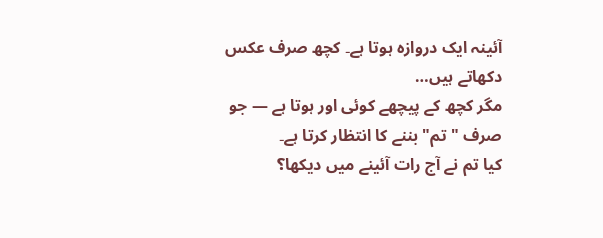آئینہ ایک دروازہ ہوتا ہے۔ کچھ صرف عکس دکھاتے ہیں…
مگر کچھ کے پیچھے کوئی اور ہوتا ہے — جو صرف "تم" بننے کا انتظار کرتا ہے۔
کیا تم نے آج رات آئینے میں دیکھا؟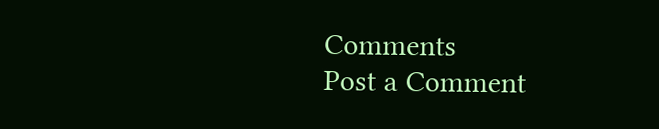Comments
Post a Comment